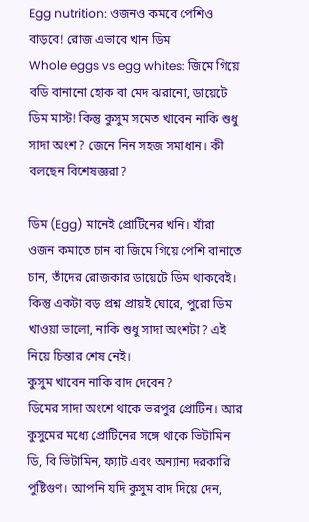Egg nutrition: ওজনও কমবে পেশিও বাড়বে! রোজ এভাবে খান ডিম
Whole eggs vs egg whites: জিমে গিয়ে বডি বানানো হোক বা মেদ ঝরানো, ডায়েটে ডিম মাস্ট! কিন্তু কুসুম সমেত খাবেন নাকি শুধু সাদা অংশ? জেনে নিন সহজ সমাধান। কী বলছেন বিশেষজ্ঞরা?

ডিম (Egg) মানেই প্রোটিনের খনি। যাঁরা ওজন কমাতে চান বা জিমে গিয়ে পেশি বানাতে চান, তাঁদের রোজকার ডায়েটে ডিম থাকবেই। কিন্তু একটা বড় প্রশ্ন প্রায়ই ঘোরে, পুরো ডিম খাওয়া ভালো, নাকি শুধু সাদা অংশটা? এই নিয়ে চিন্তার শেষ নেই।
কুসুম খাবেন নাকি বাদ দেবেন?
ডিমের সাদা অংশে থাকে ভরপুর প্রোটিন। আর কুসুমের মধ্যে প্রোটিনের সঙ্গে থাকে ভিটামিন ডি, বি ভিটামিন, ফ্যাট এবং অন্যান্য দরকারি পুষ্টিগুণ। আপনি যদি কুসুম বাদ দিয়ে দেন,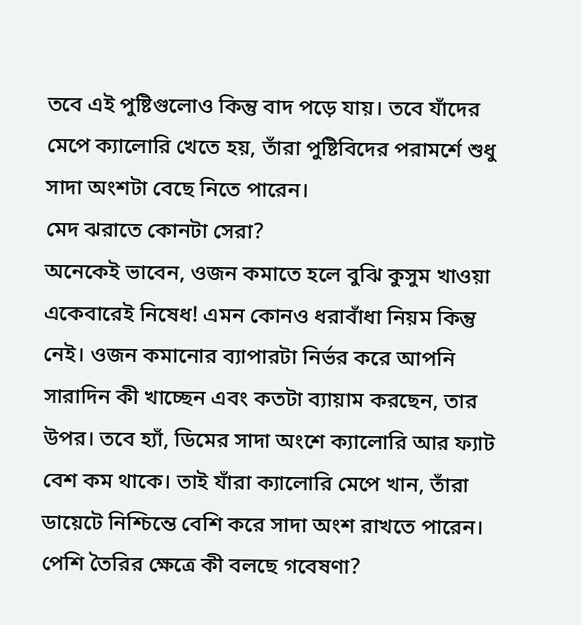তবে এই পুষ্টিগুলোও কিন্তু বাদ পড়ে যায়। তবে যাঁদের মেপে ক্যালোরি খেতে হয়, তাঁরা পুষ্টিবিদের পরামর্শে শুধু সাদা অংশটা বেছে নিতে পারেন।
মেদ ঝরাতে কোনটা সেরা?
অনেকেই ভাবেন, ওজন কমাতে হলে বুঝি কুসুম খাওয়া একেবারেই নিষেধ! এমন কোনও ধরাবাঁধা নিয়ম কিন্তু নেই। ওজন কমানোর ব্যাপারটা নির্ভর করে আপনি সারাদিন কী খাচ্ছেন এবং কতটা ব্যায়াম করছেন, তার উপর। তবে হ্যাঁ, ডিমের সাদা অংশে ক্যালোরি আর ফ্যাট বেশ কম থাকে। তাই যাঁরা ক্যালোরি মেপে খান, তাঁরা ডায়েটে নিশ্চিন্তে বেশি করে সাদা অংশ রাখতে পারেন।
পেশি তৈরির ক্ষেত্রে কী বলছে গবেষণা?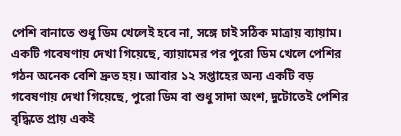পেশি বানাতে শুধু ডিম খেলেই হবে না, সঙ্গে চাই সঠিক মাত্রায় ব্যায়াম। একটি গবেষণায় দেখা গিয়েছে, ব্যায়ামের পর পুরো ডিম খেলে পেশির গঠন অনেক বেশি দ্রুত হয়। আবার ১২ সপ্তাহের অন্য একটি বড় গবেষণায় দেখা গিয়েছে, পুরো ডিম বা শুধু সাদা অংশ, দুটোতেই পেশির বৃদ্ধিতে প্রায় একই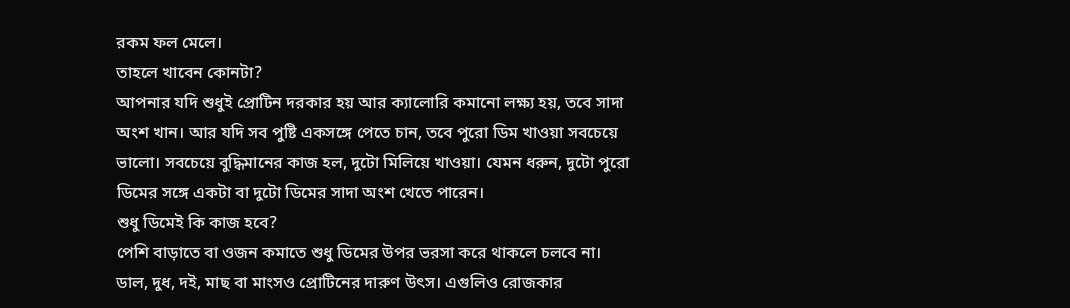রকম ফল মেলে।
তাহলে খাবেন কোনটা?
আপনার যদি শুধুই প্রোটিন দরকার হয় আর ক্যালোরি কমানো লক্ষ্য হয়, তবে সাদা অংশ খান। আর যদি সব পুষ্টি একসঙ্গে পেতে চান, তবে পুরো ডিম খাওয়া সবচেয়ে ভালো। সবচেয়ে বুদ্ধিমানের কাজ হল, দুটো মিলিয়ে খাওয়া। যেমন ধরুন, দুটো পুরো ডিমের সঙ্গে একটা বা দুটো ডিমের সাদা অংশ খেতে পারেন।
শুধু ডিমেই কি কাজ হবে?
পেশি বাড়াতে বা ওজন কমাতে শুধু ডিমের উপর ভরসা করে থাকলে চলবে না। ডাল, দুধ, দই, মাছ বা মাংসও প্রোটিনের দারুণ উৎস। এগুলিও রোজকার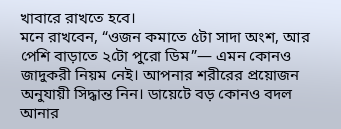খাবারে রাখতে হবে।
মনে রাখবেন, “ওজন কমাতে ৫টা সাদা অংশ, আর পেশি বাড়াতে ২টো পুরো ডিম”— এমন কোনও জাদুকরী নিয়ম নেই। আপনার শরীরের প্রয়োজন অনুযায়ী সিদ্ধান্ত নিন। ডায়েটে বড় কোনও বদল আনার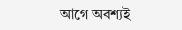আগে অবশ্যই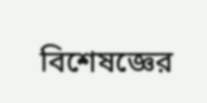বিশেষজ্ঞের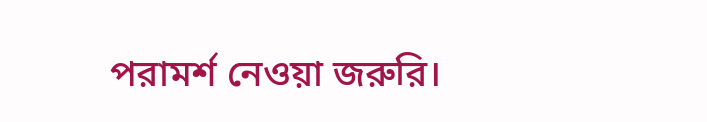পরামর্শ নেওয়া জরুরি।